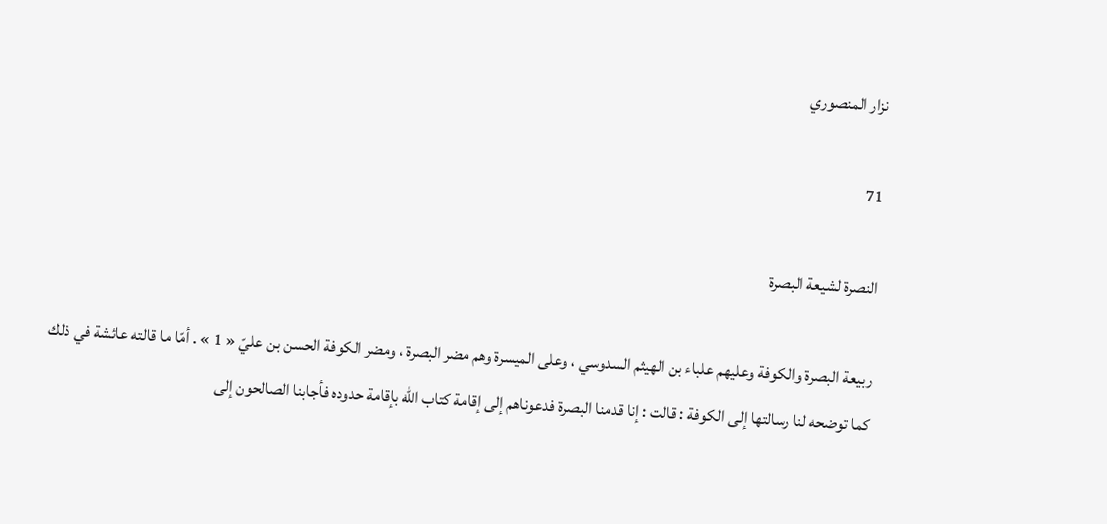نزار المنصوري

71

النصرة لشيعة البصرة

ربيعة البصرة والكوفة وعليهم علباء بن الهيثم السدوسي ، وعلى الميسرة وهم مضر البصرة ، ومضر الكوفة الحسن بن عليّ « 1 » . أمّا ما قالته عائشة في ذلك كما توضحه لنا رسالتها إلى الكوفة : قالت : إنا قدمنا البصرة فدعوناهم إلى إقامة كتاب اللّه بإقامة حدوده فأجابنا الصالحون إلى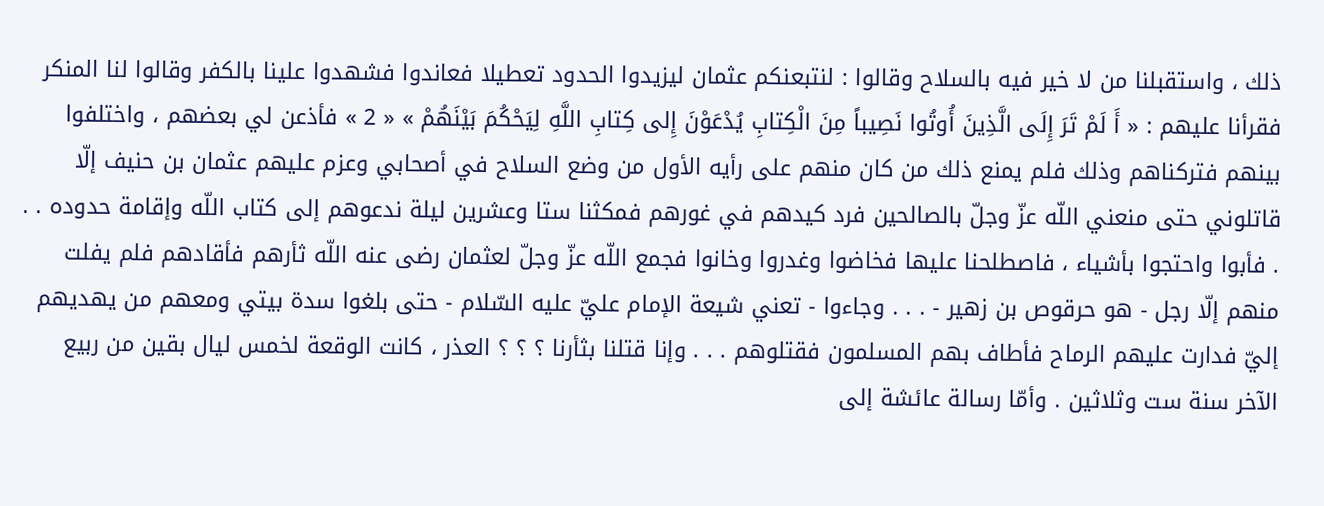ذلك ، واستقبلنا من لا خير فيه بالسلاح وقالوا : لنتبعنكم عثمان ليزيدوا الحدود تعطيلا فعاندوا فشهدوا علينا بالكفر وقالوا لنا المنكر فقرأنا عليهم : « أَ لَمْ تَرَ إِلَى الَّذِينَ أُوتُوا نَصِيباً مِنَ الْكِتابِ يُدْعَوْنَ إِلى كِتابِ اللَّهِ لِيَحْكُمَ بَيْنَهُمْ » « 2 » فأذعن لي بعضهم ، واختلفوا بينهم فتركناهم وذلك فلم يمنع ذلك من كان منهم على رأيه الأول من وضع السلاح في أصحابي وعزم عليهم عثمان بن حنيف إلّا قاتلوني حتى منعني اللّه عزّ وجلّ بالصالحين فرد كيدهم في غورهم فمكثنا ستا وعشرين ليلة ندعوهم إلى كتاب اللّه وإقامة حدوده . . . فأبوا واحتجوا بأشياء ، فاصطلحنا عليها فخاضوا وغدروا وخانوا فجمع اللّه عزّ وجلّ لعثمان رضى عنه اللّه ثأرهم فأقادهم فلم يفلت منهم إلّا رجل - هو حرقوص بن زهير - . . . وجاءوا - تعني شيعة الإمام عليّ عليه السّلام - حتى بلغوا سدة بيتي ومعهم من يهديهم إليّ فدارت عليهم الرماح فأطاف بهم المسلمون فقتلوهم . . . وإنا قتلنا بثأرنا ؟ ؟ ؟ العذر ، كانت الوقعة لخمس ليال بقين من ربيع الآخر سنة ست وثلاثين . وأمّا رسالة عائشة إلى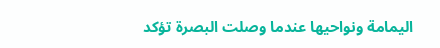اليمامة ونواحيها عندما وصلت البصرة تؤكد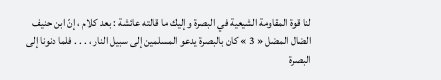لنا قوة المقاومة الشيعية في البصرة وإليك ما قالته عائشة : بعد كلام ، إنّ ابن حنيف الضال المضل « 3 » كان بالبصرة يدعو المسلمين إلى سبيل النار ، . . . فلما دنونا إلى البصرة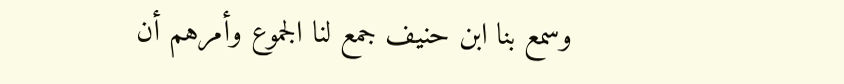وسمع بنا ابن حنيف جمع لنا الجموع وأمرهم أن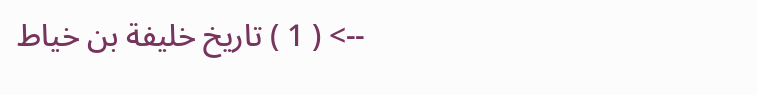--> ( 1 ) تاريخ خليفة بن خياط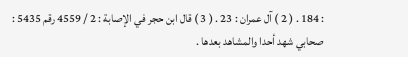: 184 . ( 2 ) آل عمران : 23 . ( 3 ) قال ابن حجر في الإصابة : 2 / 4559 رقم 5435 : صحابي شهد أحدا والمشاهد بعدها .